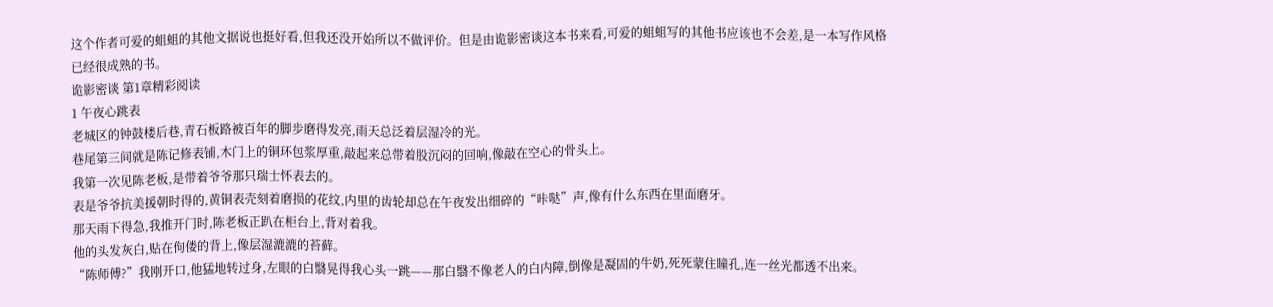这个作者可爱的蛆蛆的其他文据说也挺好看,但我还没开始所以不做评价。但是由诡影密谈这本书来看,可爱的蛆蛆写的其他书应该也不会差,是一本写作风格已经很成熟的书。
诡影密谈 第1章精彩阅读
1 午夜心跳表
老城区的钟鼓楼后巷,青石板路被百年的脚步磨得发亮,雨天总泛着层湿冷的光。
巷尾第三间就是陈记修表铺,木门上的铜环包浆厚重,敲起来总带着股沉闷的回响,像敲在空心的骨头上。
我第一次见陈老板,是带着爷爷那只瑞士怀表去的。
表是爷爷抗美援朝时得的,黄铜表壳刻着磨损的花纹,内里的齿轮却总在午夜发出细碎的“咔哒”声,像有什么东西在里面磨牙。
那天雨下得急,我推开门时,陈老板正趴在柜台上,背对着我。
他的头发灰白,贴在佝偻的背上,像层湿漉漉的苔藓。
“陈师傅?”我刚开口,他猛地转过身,左眼的白翳晃得我心头一跳——那白翳不像老人的白内障,倒像是凝固的牛奶,死死蒙住瞳孔,连一丝光都透不出来。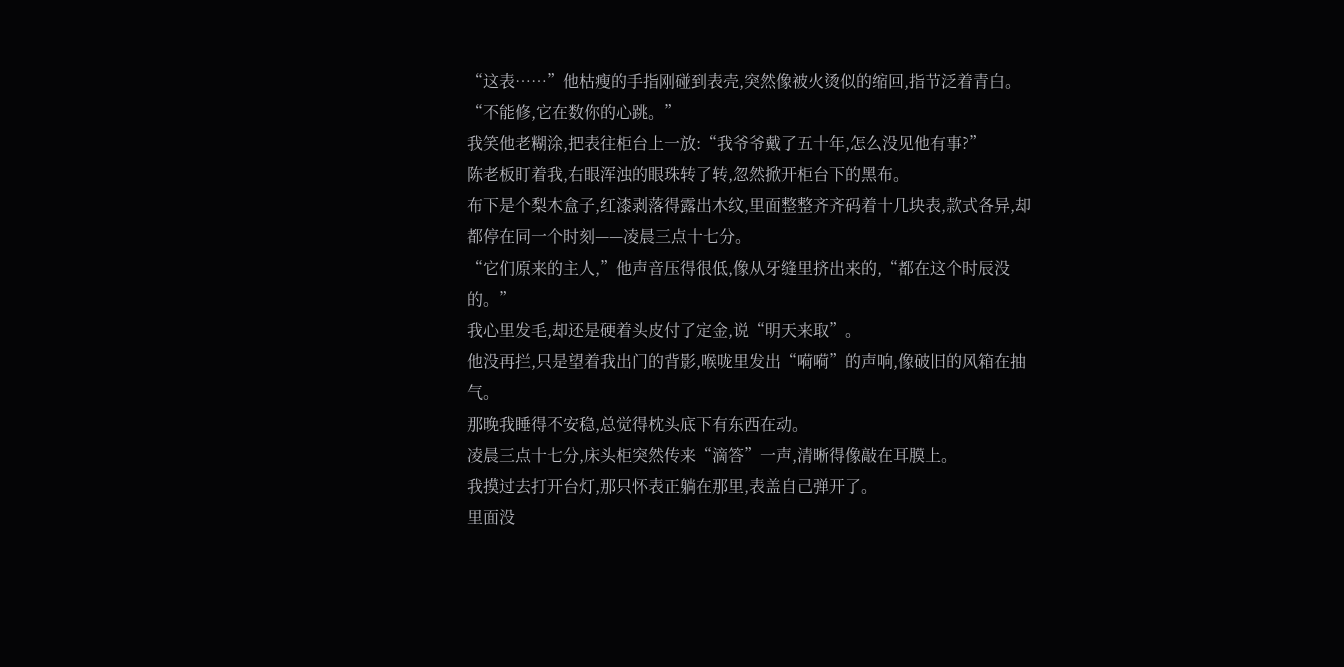“这表……”他枯瘦的手指刚碰到表壳,突然像被火烫似的缩回,指节泛着青白。
“不能修,它在数你的心跳。”
我笑他老糊涂,把表往柜台上一放:“我爷爷戴了五十年,怎么没见他有事?”
陈老板盯着我,右眼浑浊的眼珠转了转,忽然掀开柜台下的黑布。
布下是个梨木盒子,红漆剥落得露出木纹,里面整整齐齐码着十几块表,款式各异,却都停在同一个时刻——凌晨三点十七分。
“它们原来的主人,”他声音压得很低,像从牙缝里挤出来的,“都在这个时辰没的。”
我心里发毛,却还是硬着头皮付了定金,说“明天来取”。
他没再拦,只是望着我出门的背影,喉咙里发出“嗬嗬”的声响,像破旧的风箱在抽气。
那晚我睡得不安稳,总觉得枕头底下有东西在动。
凌晨三点十七分,床头柜突然传来“滴答”一声,清晰得像敲在耳膜上。
我摸过去打开台灯,那只怀表正躺在那里,表盖自己弹开了。
里面没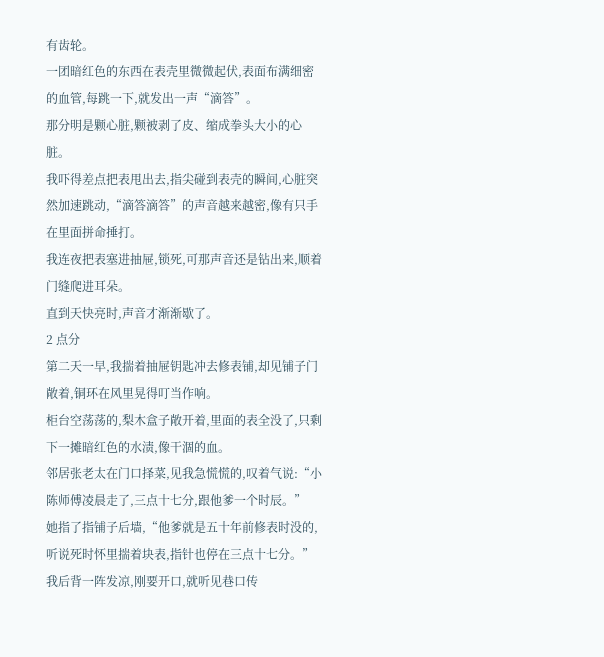有齿轮。
一团暗红色的东西在表壳里微微起伏,表面布满细密的血管,每跳一下,就发出一声“滴答”。
那分明是颗心脏,颗被剥了皮、缩成拳头大小的心脏。
我吓得差点把表甩出去,指尖碰到表壳的瞬间,心脏突然加速跳动,“滴答滴答”的声音越来越密,像有只手在里面拼命捶打。
我连夜把表塞进抽屉,锁死,可那声音还是钻出来,顺着门缝爬进耳朵。
直到天快亮时,声音才渐渐歇了。
2 点分
第二天一早,我揣着抽屉钥匙冲去修表铺,却见铺子门敞着,铜环在风里晃得叮当作响。
柜台空荡荡的,梨木盒子敞开着,里面的表全没了,只剩下一摊暗红色的水渍,像干涸的血。
邻居张老太在门口择菜,见我急慌慌的,叹着气说:“小陈师傅凌晨走了,三点十七分,跟他爹一个时辰。”
她指了指铺子后墙,“他爹就是五十年前修表时没的,听说死时怀里揣着块表,指针也停在三点十七分。”
我后背一阵发凉,刚要开口,就听见巷口传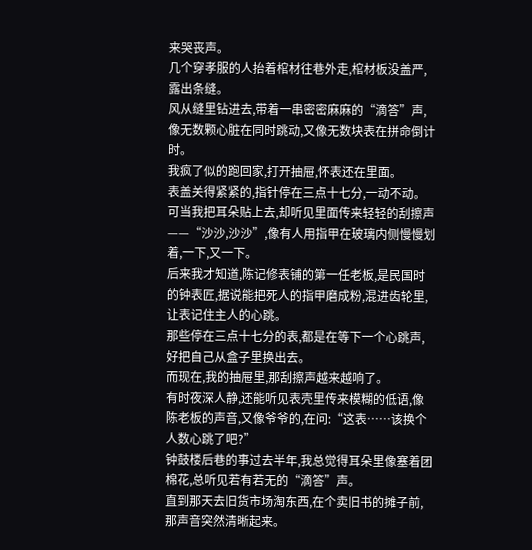来哭丧声。
几个穿孝服的人抬着棺材往巷外走,棺材板没盖严,露出条缝。
风从缝里钻进去,带着一串密密麻麻的“滴答”声,像无数颗心脏在同时跳动,又像无数块表在拼命倒计时。
我疯了似的跑回家,打开抽屉,怀表还在里面。
表盖关得紧紧的,指针停在三点十七分,一动不动。
可当我把耳朵贴上去,却听见里面传来轻轻的刮擦声——“沙沙,沙沙”,像有人用指甲在玻璃内侧慢慢划着,一下,又一下。
后来我才知道,陈记修表铺的第一任老板,是民国时的钟表匠,据说能把死人的指甲磨成粉,混进齿轮里,让表记住主人的心跳。
那些停在三点十七分的表,都是在等下一个心跳声,好把自己从盒子里换出去。
而现在,我的抽屉里,那刮擦声越来越响了。
有时夜深人静,还能听见表壳里传来模糊的低语,像陈老板的声音,又像爷爷的,在问:“这表……该换个人数心跳了吧?”
钟鼓楼后巷的事过去半年,我总觉得耳朵里像塞着团棉花,总听见若有若无的“滴答”声。
直到那天去旧货市场淘东西,在个卖旧书的摊子前,那声音突然清晰起来。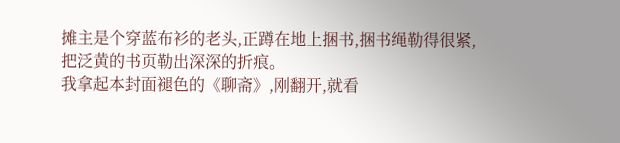摊主是个穿蓝布衫的老头,正蹲在地上捆书,捆书绳勒得很紧,把泛黄的书页勒出深深的折痕。
我拿起本封面褪色的《聊斋》,刚翻开,就看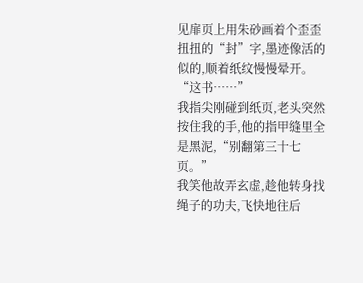见扉页上用朱砂画着个歪歪扭扭的“封”字,墨迹像活的似的,顺着纸纹慢慢晕开。
“这书……”
我指尖刚碰到纸页,老头突然按住我的手,他的指甲缝里全是黑泥,“别翻第三十七页。”
我笑他故弄玄虚,趁他转身找绳子的功夫,飞快地往后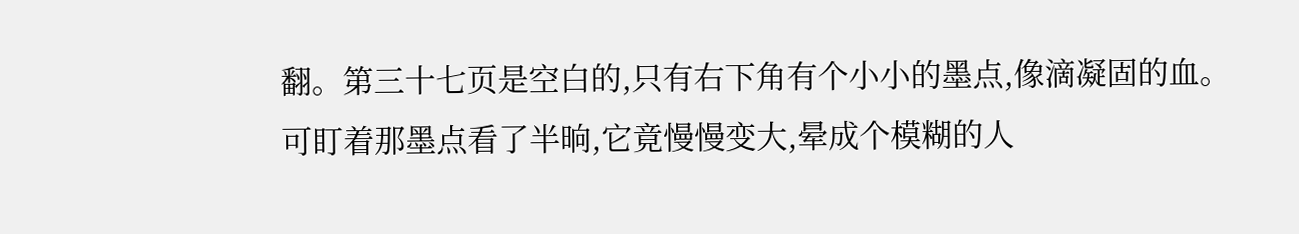翻。第三十七页是空白的,只有右下角有个小小的墨点,像滴凝固的血。
可盯着那墨点看了半晌,它竟慢慢变大,晕成个模糊的人